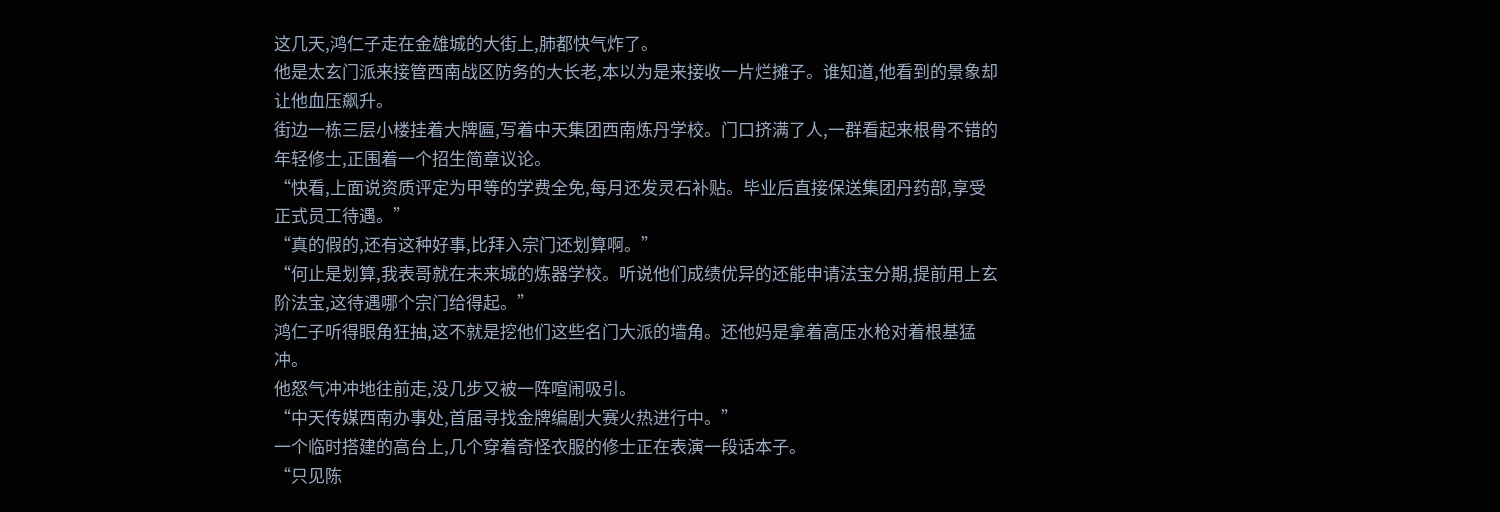这几天,鸿仁子走在金雄城的大街上,肺都快气炸了。
他是太玄门派来接管西南战区防务的大长老,本以为是来接收一片烂摊子。谁知道,他看到的景象却让他血压飙升。
街边一栋三层小楼挂着大牌匾,写着中天集团西南炼丹学校。门口挤满了人,一群看起来根骨不错的年轻修士,正围着一个招生简章议论。
“快看,上面说资质评定为甲等的学费全免,每月还发灵石补贴。毕业后直接保送集团丹药部,享受正式员工待遇。”
“真的假的,还有这种好事,比拜入宗门还划算啊。”
“何止是划算,我表哥就在未来城的炼器学校。听说他们成绩优异的还能申请法宝分期,提前用上玄阶法宝,这待遇哪个宗门给得起。”
鸿仁子听得眼角狂抽,这不就是挖他们这些名门大派的墙角。还他妈是拿着高压水枪对着根基猛冲。
他怒气冲冲地往前走,没几步又被一阵喧闹吸引。
“中天传媒西南办事处,首届寻找金牌编剧大赛火热进行中。”
一个临时搭建的高台上,几个穿着奇怪衣服的修士正在表演一段话本子。
“只见陈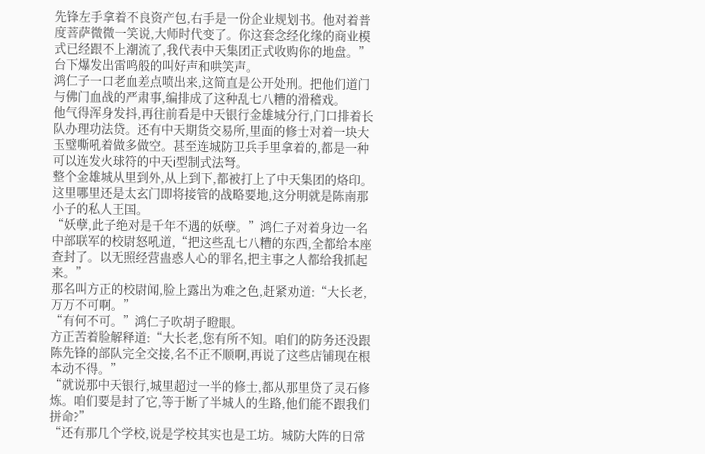先锋左手拿着不良资产包,右手是一份企业规划书。他对着普度菩萨微微一笑说,大师时代变了。你这套念经化缘的商业模式已经跟不上潮流了,我代表中天集团正式收购你的地盘。”
台下爆发出雷鸣般的叫好声和哄笑声。
鸿仁子一口老血差点喷出来,这简直是公开处刑。把他们道门与佛门血战的严肃事,编排成了这种乱七八糟的滑稽戏。
他气得浑身发抖,再往前看是中天银行金雄城分行,门口排着长队办理功法贷。还有中天期货交易所,里面的修士对着一块大玉璧嘶吼着做多做空。甚至连城防卫兵手里拿着的,都是一种可以连发火球符的中天i型制式法弩。
整个金雄城从里到外,从上到下,都被打上了中天集团的烙印。这里哪里还是太玄门即将接管的战略要地,这分明就是陈南那小子的私人王国。
“妖孽,此子绝对是千年不遇的妖孽。”鸿仁子对着身边一名中部联军的校尉怒吼道,“把这些乱七八糟的东西,全都给本座查封了。以无照经营蛊惑人心的罪名,把主事之人都给我抓起来。”
那名叫方正的校尉闻,脸上露出为难之色,赶紧劝道:“大长老,万万不可啊。”
“有何不可。”鸿仁子吹胡子瞪眼。
方正苦着脸解释道:“大长老,您有所不知。咱们的防务还没跟陈先锋的部队完全交接,名不正不顺啊,再说了这些店铺现在根本动不得。”
“就说那中天银行,城里超过一半的修士,都从那里贷了灵石修炼。咱们要是封了它,等于断了半城人的生路,他们能不跟我们拼命?”
“还有那几个学校,说是学校其实也是工坊。城防大阵的日常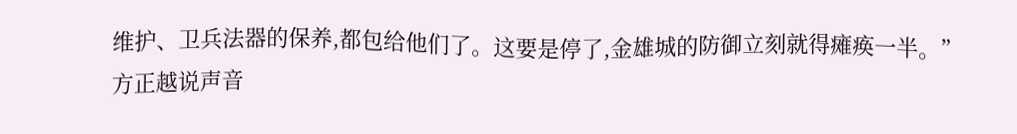维护、卫兵法器的保养,都包给他们了。这要是停了,金雄城的防御立刻就得瘫痪一半。”
方正越说声音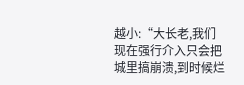越小:“大长老,我们现在强行介入只会把城里搞崩溃,到时候烂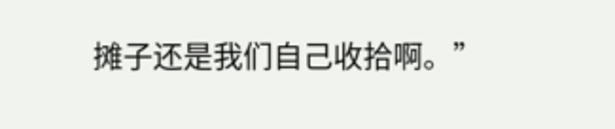摊子还是我们自己收拾啊。”